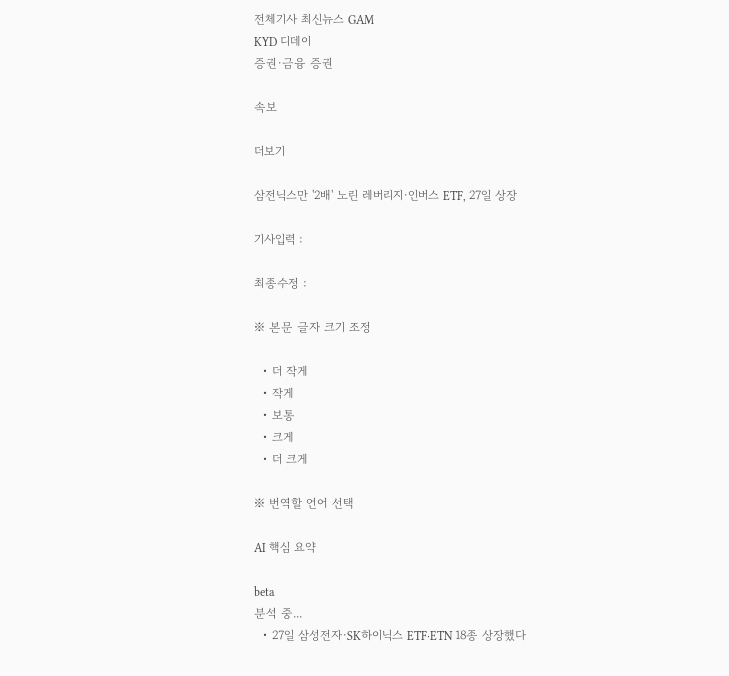전체기사 최신뉴스 GAM
KYD 디데이
증권·금융 증권

속보

더보기

삼전닉스만 '2배' 노린 레버리지·인버스 ETF, 27일 상장

기사입력 :

최종수정 :

※ 본문 글자 크기 조정

  • 더 작게
  • 작게
  • 보통
  • 크게
  • 더 크게

※ 번역할 언어 선택

AI 핵심 요약

beta
분석 중...
  • 27일 삼성전자·SK하이닉스 ETF·ETN 18종 상장했다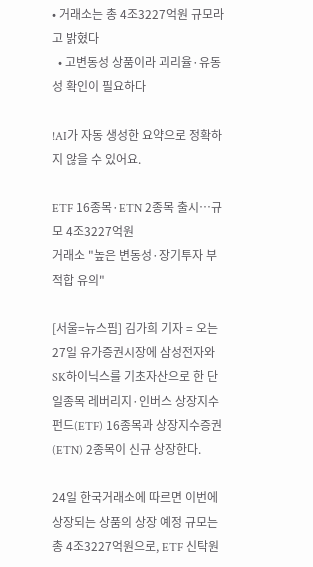• 거래소는 총 4조3227억원 규모라고 밝혔다
  • 고변동성 상품이라 괴리율·유동성 확인이 필요하다

!AI가 자동 생성한 요약으로 정확하지 않을 수 있어요.

ETF 16종목·ETN 2종목 출시…규모 4조3227억원
거래소 "높은 변동성·장기투자 부적합 유의"

[서울=뉴스핌] 김가희 기자 = 오는 27일 유가증권시장에 삼성전자와 SK하이닉스를 기초자산으로 한 단일종목 레버리지·인버스 상장지수펀드(ETF) 16종목과 상장지수증권(ETN) 2종목이 신규 상장한다.

24일 한국거래소에 따르면 이번에 상장되는 상품의 상장 예정 규모는 총 4조3227억원으로, ETF 신탁원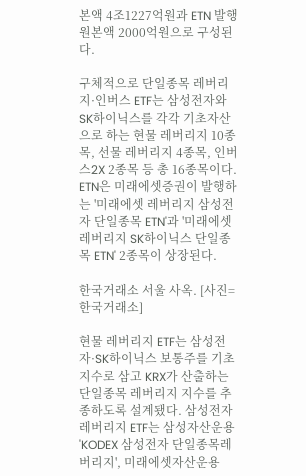본액 4조1227억원과 ETN 발행원본액 2000억원으로 구성된다.

구체적으로 단일종목 레버리지·인버스 ETF는 삼성전자와 SK하이닉스를 각각 기초자산으로 하는 현물 레버리지 10종목, 선물 레버리지 4종목, 인버스2X 2종목 등 총 16종목이다. ETN은 미래에셋증권이 발행하는 '미래에셋 레버리지 삼성전자 단일종목 ETN'과 '미래에셋 레버리지 SK하이닉스 단일종목 ETN' 2종목이 상장된다.

한국거래소 서울 사옥. [사진=한국거래소]

현물 레버리지 ETF는 삼성전자·SK하이닉스 보통주를 기초지수로 삼고 KRX가 산출하는 단일종목 레버리지 지수를 추종하도록 설계됐다. 삼성전자 레버리지 ETF는 삼성자산운용 'KODEX 삼성전자 단일종목레버리지', 미래에셋자산운용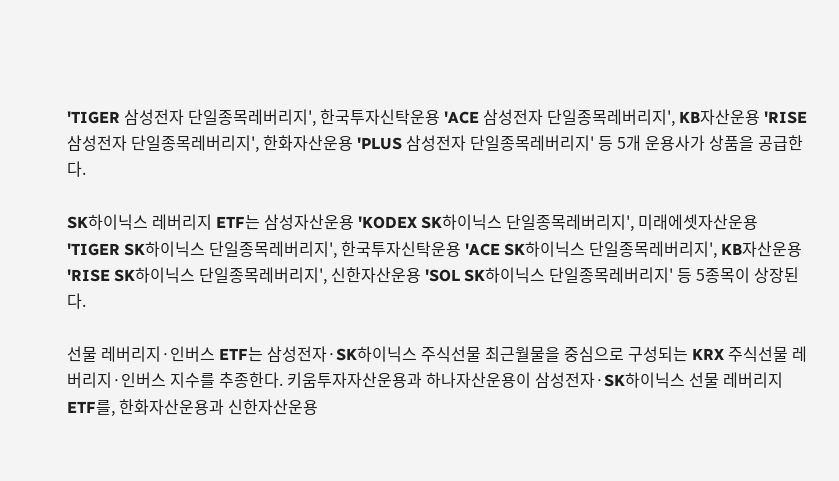'TIGER 삼성전자 단일종목레버리지', 한국투자신탁운용 'ACE 삼성전자 단일종목레버리지', KB자산운용 'RISE 삼성전자 단일종목레버리지', 한화자산운용 'PLUS 삼성전자 단일종목레버리지' 등 5개 운용사가 상품을 공급한다.

SK하이닉스 레버리지 ETF는 삼성자산운용 'KODEX SK하이닉스 단일종목레버리지', 미래에셋자산운용 'TIGER SK하이닉스 단일종목레버리지', 한국투자신탁운용 'ACE SK하이닉스 단일종목레버리지', KB자산운용 'RISE SK하이닉스 단일종목레버리지', 신한자산운용 'SOL SK하이닉스 단일종목레버리지' 등 5종목이 상장된다.

선물 레버리지·인버스 ETF는 삼성전자·SK하이닉스 주식선물 최근월물을 중심으로 구성되는 KRX 주식선물 레버리지·인버스 지수를 추종한다. 키움투자자산운용과 하나자산운용이 삼성전자·SK하이닉스 선물 레버리지 ETF를, 한화자산운용과 신한자산운용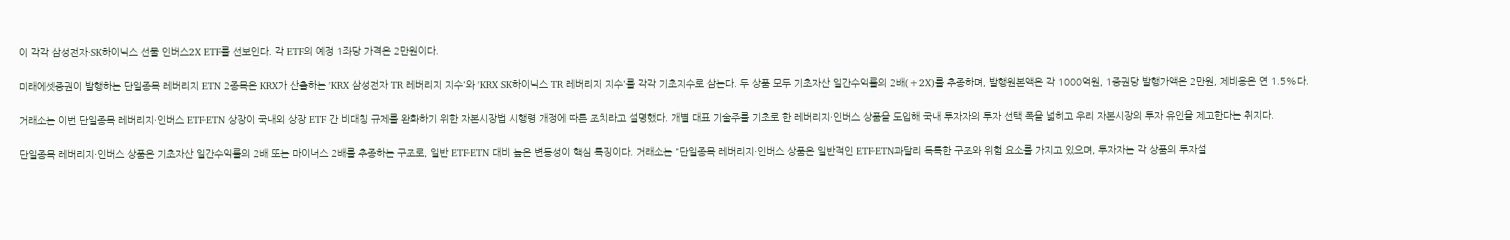이 각각 삼성전자·SK하이닉스 선물 인버스2X ETF를 선보인다. 각 ETF의 예정 1좌당 가격은 2만원이다.

미래에셋증권이 발행하는 단일종목 레버리지 ETN 2종목은 KRX가 산출하는 'KRX 삼성전자 TR 레버리지 지수'와 'KRX SK하이닉스 TR 레버리지 지수'를 각각 기초지수로 삼는다. 두 상품 모두 기초자산 일간수익률의 2배(+2X)를 추종하며, 발행원본액은 각 1000억원, 1증권당 발행가액은 2만원, 제비용은 연 1.5%다.

거래소는 이번 단일종목 레버리지·인버스 ETF·ETN 상장이 국내외 상장 ETF 간 비대칭 규제를 완화하기 위한 자본시장법 시행령 개정에 따른 조치라고 설명했다. 개별 대표 기술주를 기초로 한 레버리지·인버스 상품을 도입해 국내 투자자의 투자 선택 폭을 넓히고 우리 자본시장의 투자 유인을 제고한다는 취지다.

단일종목 레버리지·인버스 상품은 기초자산 일간수익률의 2배 또는 마이너스 2배를 추종하는 구조로, 일반 ETF·ETN 대비 높은 변동성이 핵심 특징이다. 거래소는 "단일종목 레버리지·인버스 상품은 일반적인 ETF·ETN과달리 독특한 구조와 위험 요소를 가지고 있으며, 투자자는 각 상품의 투자설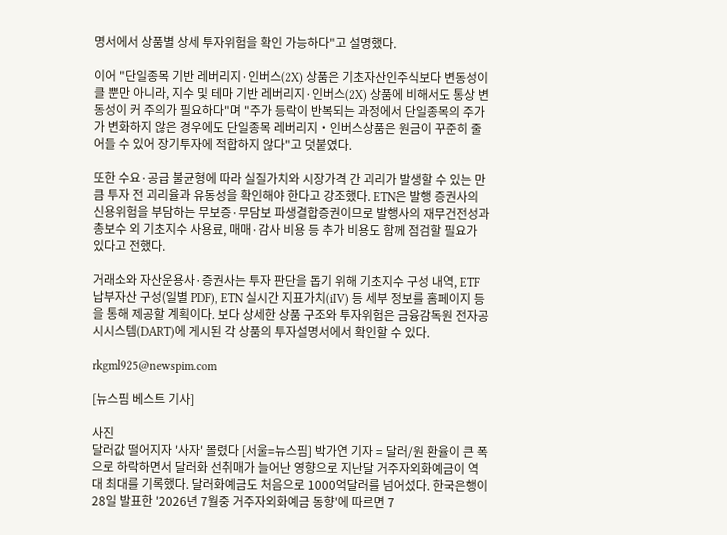명서에서 상품별 상세 투자위험을 확인 가능하다"고 설명했다.

이어 "단일종목 기반 레버리지·인버스(2X) 상품은 기초자산인주식보다 변동성이 클 뿐만 아니라, 지수 및 테마 기반 레버리지·인버스(2X) 상품에 비해서도 통상 변동성이 커 주의가 필요하다"며 "주가 등락이 반복되는 과정에서 단일종목의 주가가 변화하지 않은 경우에도 단일종목 레버리지・인버스상품은 원금이 꾸준히 줄어들 수 있어 장기투자에 적합하지 않다"고 덧붙였다.

또한 수요·공급 불균형에 따라 실질가치와 시장가격 간 괴리가 발생할 수 있는 만큼 투자 전 괴리율과 유동성을 확인해야 한다고 강조했다. ETN은 발행 증권사의 신용위험을 부담하는 무보증·무담보 파생결합증권이므로 발행사의 재무건전성과 총보수 외 기초지수 사용료, 매매·감사 비용 등 추가 비용도 함께 점검할 필요가 있다고 전했다.

거래소와 자산운용사·증권사는 투자 판단을 돕기 위해 기초지수 구성 내역, ETF 납부자산 구성(일별 PDF), ETN 실시간 지표가치(iIV) 등 세부 정보를 홈페이지 등을 통해 제공할 계획이다. 보다 상세한 상품 구조와 투자위험은 금융감독원 전자공시시스템(DART)에 게시된 각 상품의 투자설명서에서 확인할 수 있다.

rkgml925@newspim.com

[뉴스핌 베스트 기사]

사진
달러값 떨어지자 '사자' 몰렸다 [서울=뉴스핌] 박가연 기자 = 달러/원 환율이 큰 폭으로 하락하면서 달러화 선취매가 늘어난 영향으로 지난달 거주자외화예금이 역대 최대를 기록했다. 달러화예금도 처음으로 1000억달러를 넘어섰다. 한국은행이 28일 발표한 '2026년 7월중 거주자외화예금 동향'에 따르면 7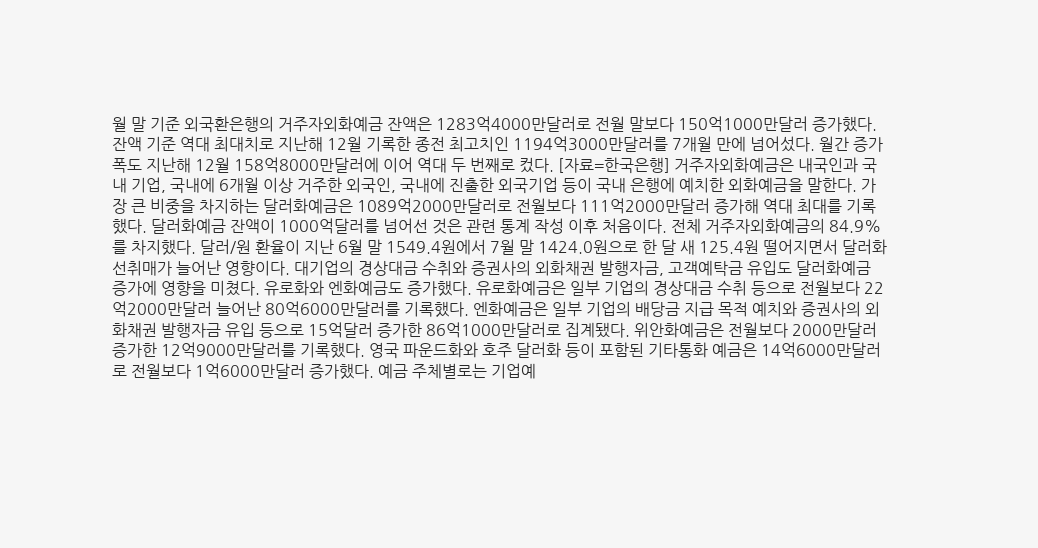월 말 기준 외국환은행의 거주자외화예금 잔액은 1283억4000만달러로 전월 말보다 150억1000만달러 증가했다. 잔액 기준 역대 최대치로 지난해 12월 기록한 종전 최고치인 1194억3000만달러를 7개월 만에 넘어섰다. 월간 증가폭도 지난해 12월 158억8000만달러에 이어 역대 두 번째로 컸다. [자료=한국은행] 거주자외화예금은 내국인과 국내 기업, 국내에 6개월 이상 거주한 외국인, 국내에 진출한 외국기업 등이 국내 은행에 예치한 외화예금을 말한다. 가장 큰 비중을 차지하는 달러화예금은 1089억2000만달러로 전월보다 111억2000만달러 증가해 역대 최대를 기록했다. 달러화예금 잔액이 1000억달러를 넘어선 것은 관련 통계 작성 이후 처음이다. 전체 거주자외화예금의 84.9%를 차지했다. 달러/원 환율이 지난 6월 말 1549.4원에서 7월 말 1424.0원으로 한 달 새 125.4원 떨어지면서 달러화 선취매가 늘어난 영향이다. 대기업의 경상대금 수취와 증권사의 외화채권 발행자금, 고객예탁금 유입도 달러화예금 증가에 영향을 미쳤다. 유로화와 엔화예금도 증가했다. 유로화예금은 일부 기업의 경상대금 수취 등으로 전월보다 22억2000만달러 늘어난 80억6000만달러를 기록했다. 엔화예금은 일부 기업의 배당금 지급 목적 예치와 증권사의 외화채권 발행자금 유입 등으로 15억달러 증가한 86억1000만달러로 집계됐다. 위안화예금은 전월보다 2000만달러 증가한 12억9000만달러를 기록했다. 영국 파운드화와 호주 달러화 등이 포함된 기타통화 예금은 14억6000만달러로 전월보다 1억6000만달러 증가했다. 예금 주체별로는 기업예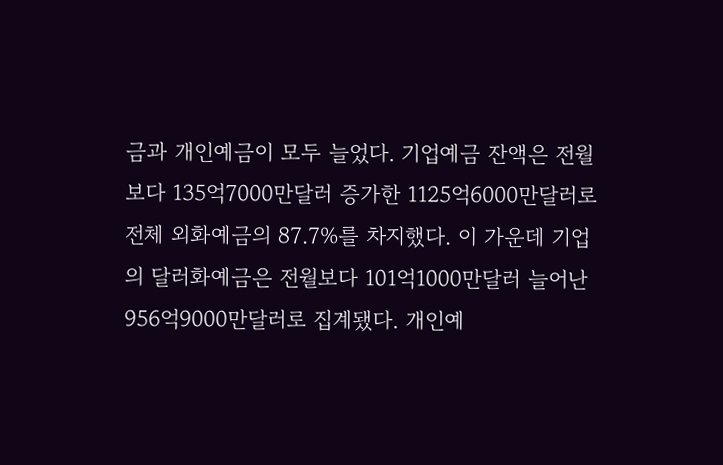금과 개인예금이 모두 늘었다. 기업예금 잔액은 전월보다 135억7000만달러 증가한 1125억6000만달러로 전체 외화예금의 87.7%를 차지했다. 이 가운데 기업의 달러화예금은 전월보다 101억1000만달러 늘어난 956억9000만달러로 집계됐다. 개인예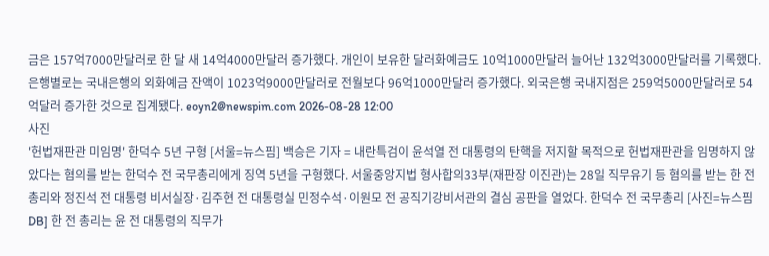금은 157억7000만달러로 한 달 새 14억4000만달러 증가했다. 개인이 보유한 달러화예금도 10억1000만달러 늘어난 132억3000만달러를 기록했다. 은행별로는 국내은행의 외화예금 잔액이 1023억9000만달러로 전월보다 96억1000만달러 증가했다. 외국은행 국내지점은 259억5000만달러로 54억달러 증가한 것으로 집계됐다. eoyn2@newspim.com 2026-08-28 12:00
사진
'헌법재판관 미임명' 한덕수 5년 구형 [서울=뉴스핌] 백승은 기자 = 내란특검이 윤석열 전 대통령의 탄핵을 저지할 목적으로 헌법재판관을 임명하지 않았다는 혐의를 받는 한덕수 전 국무총리에게 징역 5년을 구형했다. 서울중앙지법 형사합의33부(재판장 이진관)는 28일 직무유기 등 혐의를 받는 한 전 총리와 정진석 전 대통령 비서실장·김주현 전 대통령실 민정수석·이원모 전 공직기강비서관의 결심 공판을 열었다. 한덕수 전 국무총리 [사진=뉴스핌 DB] 한 전 총리는 윤 전 대통령의 직무가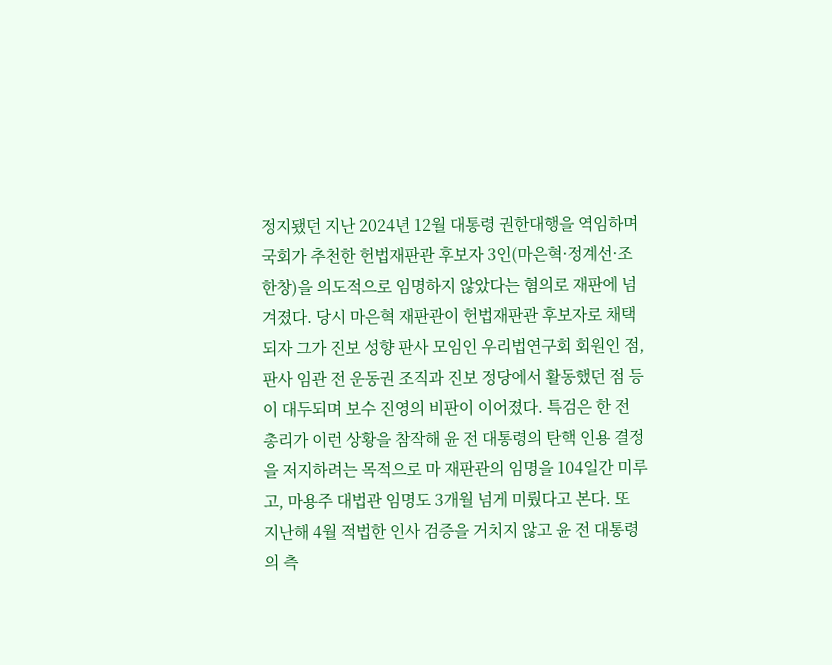정지됐던 지난 2024년 12월 대통령 권한대행을 역임하며 국회가 추천한 헌법재판관 후보자 3인(마은혁·정계선·조한창)을 의도적으로 임명하지 않았다는 혐의로 재판에 넘겨졌다. 당시 마은혁 재판관이 헌법재판관 후보자로 채택되자 그가 진보 성향 판사 모임인 우리법연구회 회원인 점, 판사 임관 전 운동권 조직과 진보 정당에서 활동했던 점 등이 대두되며 보수 진영의 비판이 이어졌다. 특검은 한 전 총리가 이런 상황을 참작해 윤 전 대통령의 탄핵 인용 결정을 저지하려는 목적으로 마 재판관의 임명을 104일간 미루고, 마용주 대법관 임명도 3개월 넘게 미뤘다고 본다. 또 지난해 4월 적법한 인사 검증을 거치지 않고 윤 전 대통령의 측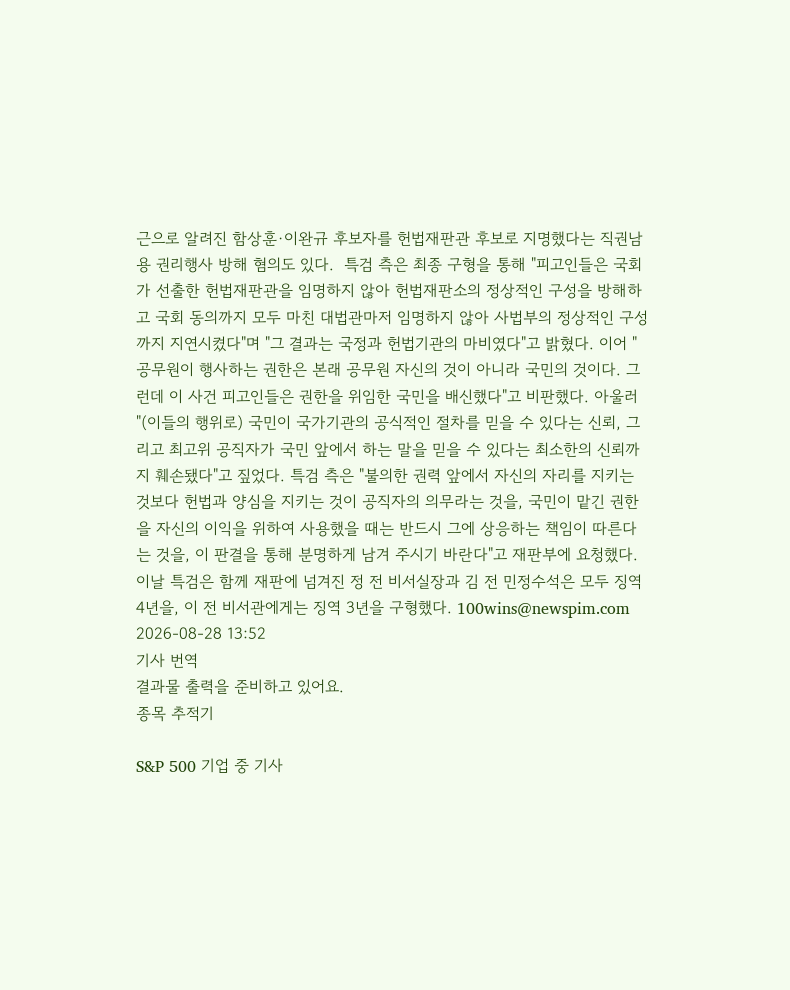근으로 알려진 함상훈·이완규 후보자를 헌법재판관 후보로 지명했다는 직권남용 권리행사 방해 혐의도 있다.  특검 측은 최종 구형을 통해 "피고인들은 국회가 선출한 헌법재판관을 임명하지 않아 헌법재판소의 정상적인 구성을 방해하고 국회 동의까지 모두 마친 대법관마저 임명하지 않아 사법부의 정상적인 구성까지 지연시켰다"며 "그 결과는 국정과 헌법기관의 마비였다"고 밝혔다. 이어 "공무원이 행사하는 권한은 본래 공무원 자신의 것이 아니라 국민의 것이다. 그런데 이 사건 피고인들은 권한을 위임한 국민을 배신했다"고 비판했다. 아울러 "(이들의 행위로) 국민이 국가기관의 공식적인 절차를 믿을 수 있다는 신뢰, 그리고 최고위 공직자가 국민 앞에서 하는 말을 믿을 수 있다는 최소한의 신뢰까지 훼손됐다"고 짚었다. 특검 측은 "불의한 권력 앞에서 자신의 자리를 지키는 것보다 헌법과 양심을 지키는 것이 공직자의 의무라는 것을, 국민이 맡긴 권한을 자신의 이익을 위하여 사용했을 때는 반드시 그에 상응하는 책임이 따른다는 것을, 이 판결을 통해 분명하게 남겨 주시기 바란다"고 재판부에 요청했다. 이날 특검은 함께 재판에 넘겨진 정 전 비서실장과 김 전 민정수석은 모두 징역 4년을, 이 전 비서관에게는 징역 3년을 구형했다. 100wins@newspim.com 2026-08-28 13:52
기사 번역
결과물 출력을 준비하고 있어요.
종목 추적기

S&P 500 기업 중 기사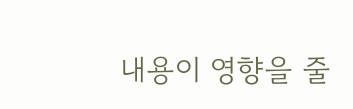내용이 영향을 줄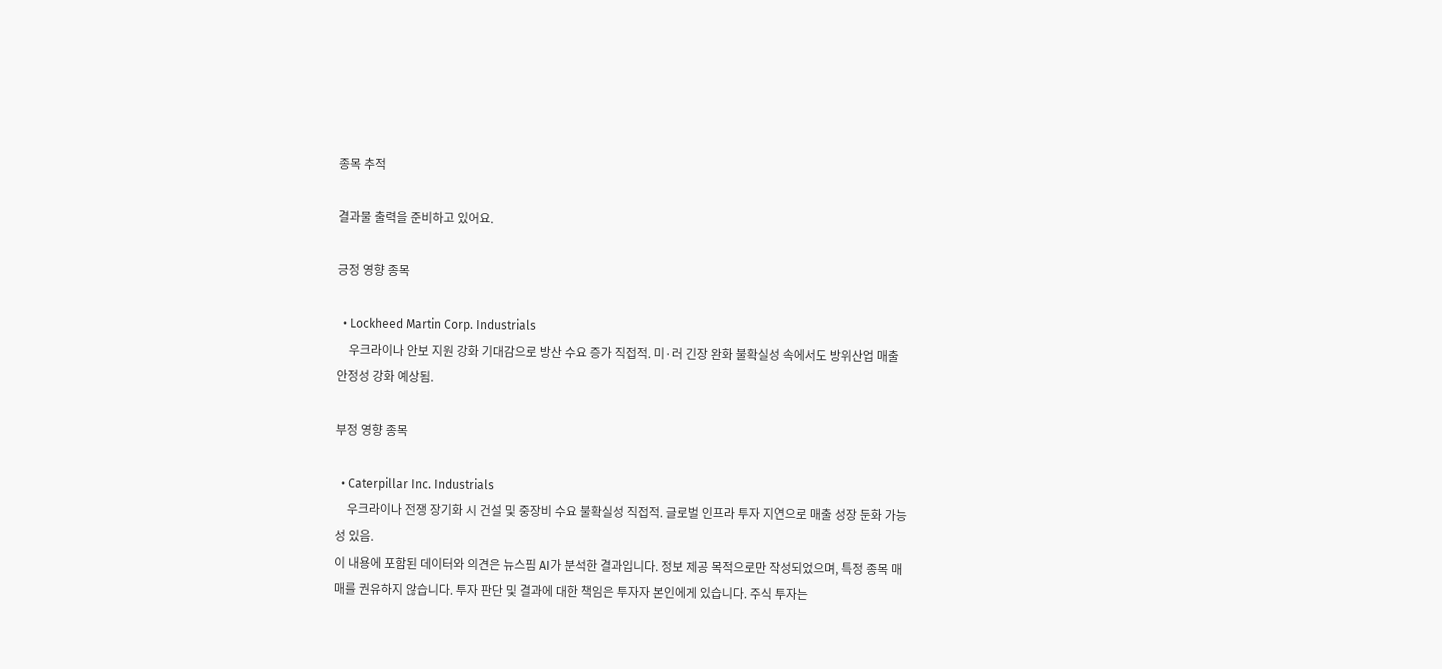종목 추적

결과물 출력을 준비하고 있어요.

긍정 영향 종목

  • Lockheed Martin Corp. Industrials
    우크라이나 안보 지원 강화 기대감으로 방산 수요 증가 직접적. 미·러 긴장 완화 불확실성 속에서도 방위산업 매출 안정성 강화 예상됨.

부정 영향 종목

  • Caterpillar Inc. Industrials
    우크라이나 전쟁 장기화 시 건설 및 중장비 수요 불확실성 직접적. 글로벌 인프라 투자 지연으로 매출 성장 둔화 가능성 있음.
이 내용에 포함된 데이터와 의견은 뉴스핌 AI가 분석한 결과입니다. 정보 제공 목적으로만 작성되었으며, 특정 종목 매매를 권유하지 않습니다. 투자 판단 및 결과에 대한 책임은 투자자 본인에게 있습니다. 주식 투자는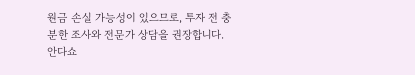원금 손실 가능성이 있으므로, 투자 전 충분한 조사와 전문가 상담을 권장합니다.
안다쇼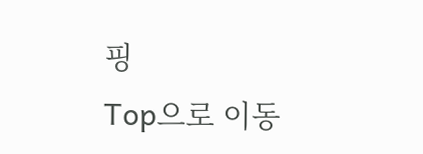핑
Top으로 이동